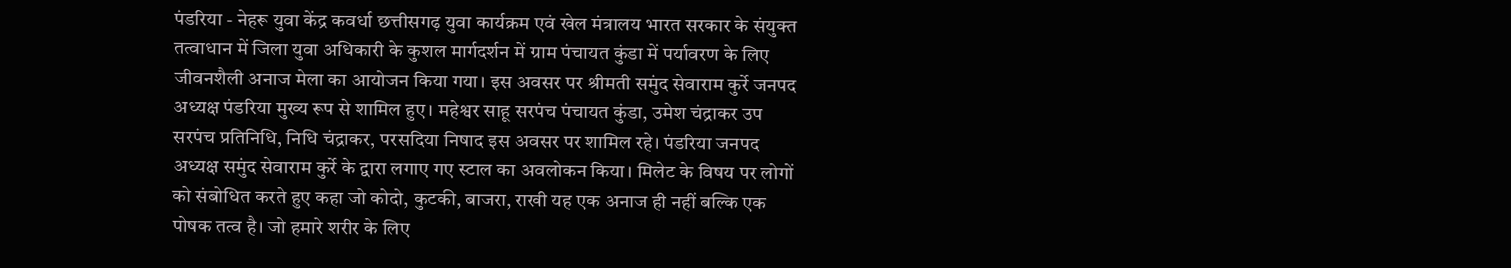पंडरिया - नेहरू युवा केंद्र कवर्धा छत्तीसगढ़ युवा कार्यक्रम एवं खेल मंत्रालय भारत सरकार के संयुक्त तत्वाधान में जिला युवा अधिकारी के कुशल मार्गदर्शन में ग्राम पंचायत कुंडा में पर्यावरण के लिए जीवनशैली अनाज मेला का आयोजन किया गया। इस अवसर पर श्रीमती समुंद सेवाराम कुर्रे जनपद अध्यक्ष पंडरिया मुख्य रूप से शामिल हुए। महेश्वर साहू सरपंच पंचायत कुंडा, उमेश चंद्राकर उप सरपंच प्रतिनिधि, निधि चंद्राकर, परसदिया निषाद इस अवसर पर शामिल रहे। पंडरिया जनपद अध्यक्ष समुंद सेवाराम कुर्रे के द्वारा लगाए गए स्टाल का अवलोकन किया। मिलेट के विषय पर लोगों को संबोधित करते हुए कहा जो कोदो, कुटकी, बाजरा, राखी यह एक अनाज ही नहीं बल्कि एक पोषक तत्व है। जो हमारे शरीर के लिए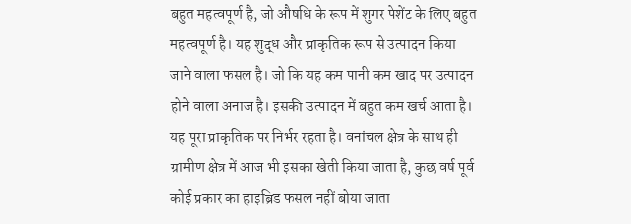बहुत महत्वपूर्ण है, जो औषधि के रूप में शुगर पेशेंट के लिए बहुत महत्वपूर्ण है। यह शुद्ध और प्राकृतिक रूप से उत्पादन किया जाने वाला फसल है। जो कि यह कम पानी कम खाद पर उत्पादन होने वाला अनाज है। इसकी उत्पादन में बहुत कम खर्च आता है। यह पूरा प्राकृतिक पर निर्भर रहता है। वनांचल क्षेत्र के साथ ही ग्रामीण क्षेत्र में आज भी इसका खेती किया जाता है, कुछ वर्ष पूर्व कोई प्रकार का हाइब्रिड फसल नहीं बोया जाता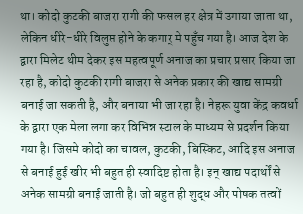था। कोदो कुटकी बाजरा रागी की फसल हर क्षेत्र में उगाया जाता था, लेकिन धीरे-धीरे विलुप्त होने के कगार् मे पहुँच गया है। आज देश के द्वारा मिलेट थीम देकर इस महत्वपूर्ण अनाज का प्रचार प्रसार किया जा रहा है, कोदो कुटकी रागी बाजरा से अनेक प्रकार की खाद्य सामग्री बनाई जा सकती है, और बनाया भी जा रहा है। नेहरू युवा केंद्र कवर्धा के द्वारा एक मेला लगा कर विभिन्न स्टाल के माध्यम से प्रदर्शन किया गया है। जिसमे कोदो का चावल, कुटकी, बिस्किट, आदि इस अनाज से बनाई हुई खीर भी बहुत ही स्वादिष्ट होता है। इन् खाद्य पदार्थों से अनेक सामग्री बनाई जाती है। जो बहुत ही शुद्ध और पोषक तत्वों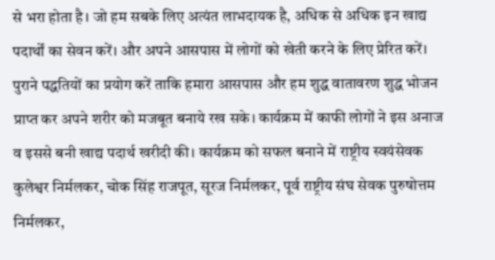से भरा होता है। जो हम सबके लिए अत्यंत लाभदायक है, अधिक से अधिक इन खाद्य पदार्थों का सेवन करें। और अपने आसपास में लोगों को खेती करने के लिए प्रेरित करें। पुराने पद्धतियों का प्रयोग करें ताकि हमारा आसपास और हम शुद्ध वातावरण शुद्ध भोजन प्राप्त कर अपने शरीर को मजबूत बनाये रख सके। कार्यक्रम में काफी लोगों ने इस अनाज व इससे बनी खाद्य पदार्थ खरीदी की। कार्यक्रम को सफल बनाने में राष्ट्रीय स्वयंसेवक कुलेश्वर निर्मलकर, चोक सिंह राजपूत, सूरज निर्मलकर, पूर्व राष्ट्रीय संघ सेवक पुरुषोत्तम निर्मलकर,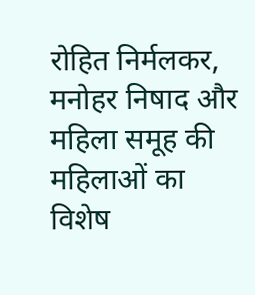रोहित निर्मलकर, मनोहर निषाद और महिला समूह की महिलाओं का विशेष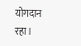योगदान रहा।